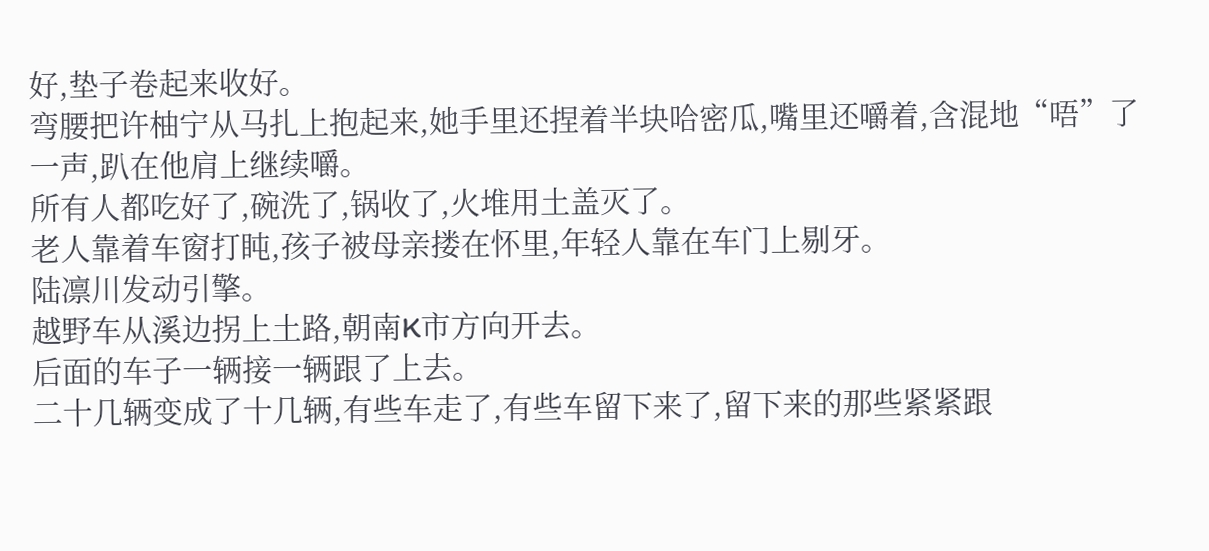好,垫子卷起来收好。
弯腰把许柚宁从马扎上抱起来,她手里还捏着半块哈密瓜,嘴里还嚼着,含混地“唔”了一声,趴在他肩上继续嚼。
所有人都吃好了,碗洗了,锅收了,火堆用土盖灭了。
老人靠着车窗打盹,孩子被母亲搂在怀里,年轻人靠在车门上剔牙。
陆凛川发动引擎。
越野车从溪边拐上土路,朝南K市方向开去。
后面的车子一辆接一辆跟了上去。
二十几辆变成了十几辆,有些车走了,有些车留下来了,留下来的那些紧紧跟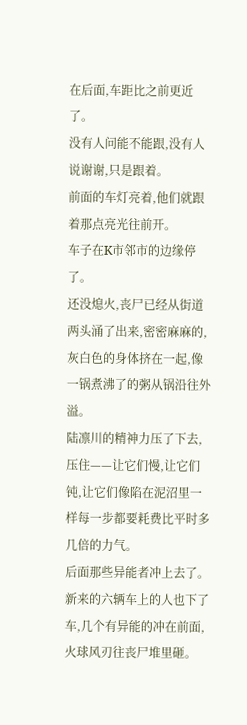在后面,车距比之前更近了。
没有人问能不能跟,没有人说谢谢,只是跟着。
前面的车灯亮着,他们就跟着那点亮光往前开。
车子在K市邻市的边缘停了。
还没熄火,丧尸已经从街道两头涌了出来,密密麻麻的,灰白色的身体挤在一起,像一锅煮沸了的粥从锅沿往外溢。
陆凛川的精神力压了下去,压住——让它们慢,让它们钝,让它们像陷在泥沼里一样每一步都要耗费比平时多几倍的力气。
后面那些异能者冲上去了。
新来的六辆车上的人也下了车,几个有异能的冲在前面,火球风刃往丧尸堆里砸。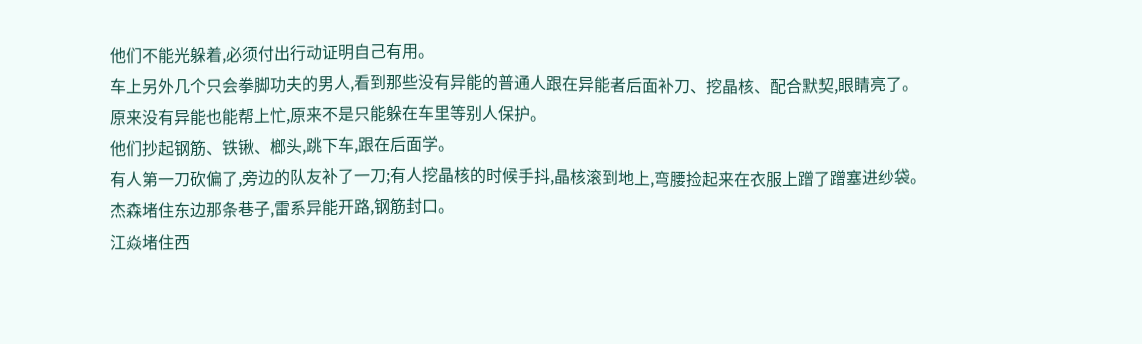他们不能光躲着,必须付出行动证明自己有用。
车上另外几个只会拳脚功夫的男人,看到那些没有异能的普通人跟在异能者后面补刀、挖晶核、配合默契,眼睛亮了。
原来没有异能也能帮上忙,原来不是只能躲在车里等别人保护。
他们抄起钢筋、铁锹、榔头,跳下车,跟在后面学。
有人第一刀砍偏了,旁边的队友补了一刀;有人挖晶核的时候手抖,晶核滚到地上,弯腰捡起来在衣服上蹭了蹭塞进纱袋。
杰森堵住东边那条巷子,雷系异能开路,钢筋封口。
江焱堵住西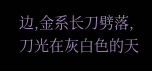边,金系长刀劈落,刀光在灰白色的天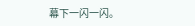幕下一闪一闪。